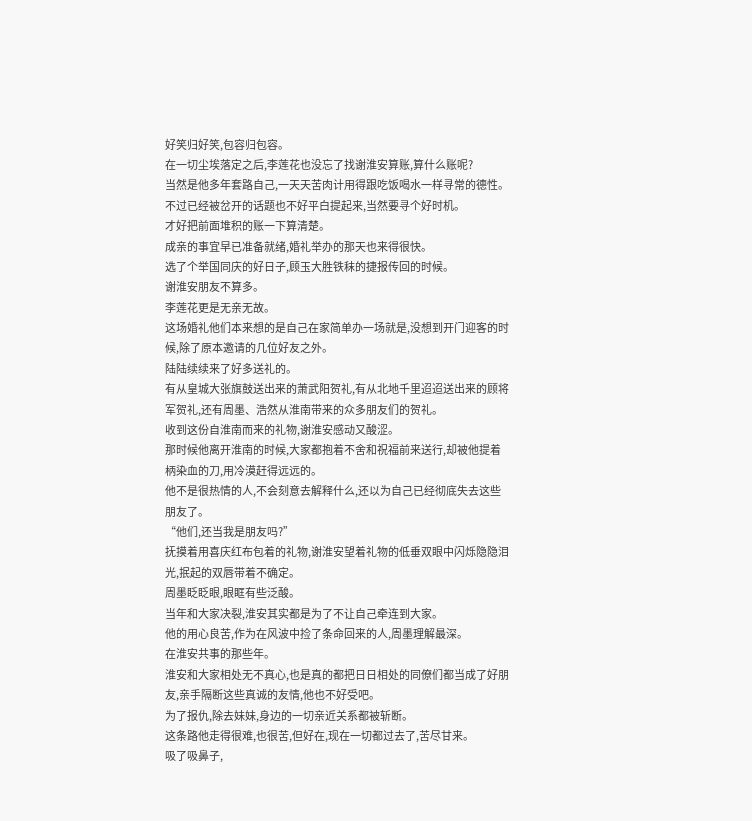好笑归好笑,包容归包容。
在一切尘埃落定之后,李莲花也没忘了找谢淮安算账,算什么账呢?
当然是他多年套路自己,一天天苦肉计用得跟吃饭喝水一样寻常的德性。
不过已经被岔开的话题也不好平白提起来,当然要寻个好时机。
才好把前面堆积的账一下算清楚。
成亲的事宜早已准备就绪,婚礼举办的那天也来得很快。
选了个举国同庆的好日子,顾玉大胜铁秣的捷报传回的时候。
谢淮安朋友不算多。
李莲花更是无亲无故。
这场婚礼他们本来想的是自己在家简单办一场就是,没想到开门迎客的时候,除了原本邀请的几位好友之外。
陆陆续续来了好多送礼的。
有从皇城大张旗鼓送出来的萧武阳贺礼,有从北地千里迢迢送出来的顾将军贺礼,还有周墨、浩然从淮南带来的众多朋友们的贺礼。
收到这份自淮南而来的礼物,谢淮安感动又酸涩。
那时候他离开淮南的时候,大家都抱着不舍和祝福前来送行,却被他提着柄染血的刀,用冷漠赶得远远的。
他不是很热情的人,不会刻意去解释什么,还以为自己已经彻底失去这些朋友了。
“他们,还当我是朋友吗?”
抚摸着用喜庆红布包着的礼物,谢淮安望着礼物的低垂双眼中闪烁隐隐泪光,抿起的双唇带着不确定。
周墨眨眨眼,眼眶有些泛酸。
当年和大家决裂,淮安其实都是为了不让自己牵连到大家。
他的用心良苦,作为在风波中捡了条命回来的人,周墨理解最深。
在淮安共事的那些年。
淮安和大家相处无不真心,也是真的都把日日相处的同僚们都当成了好朋友,亲手隔断这些真诚的友情,他也不好受吧。
为了报仇,除去妹妹,身边的一切亲近关系都被斩断。
这条路他走得很难,也很苦,但好在,现在一切都过去了,苦尽甘来。
吸了吸鼻子,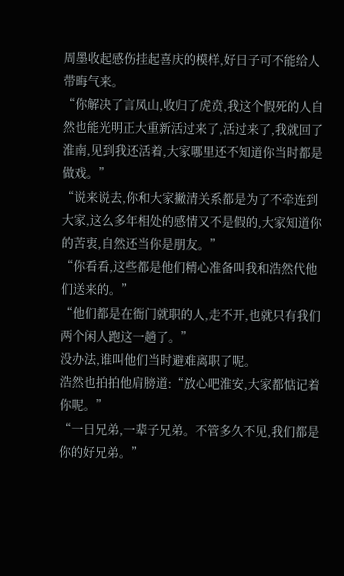周墨收起感伤挂起喜庆的模样,好日子可不能给人带晦气来。
“你解决了言凤山,收归了虎贲,我这个假死的人自然也能光明正大重新活过来了,活过来了,我就回了淮南,见到我还活着,大家哪里还不知道你当时都是做戏。”
“说来说去,你和大家撇清关系都是为了不牵连到大家,这么多年相处的感情又不是假的,大家知道你的苦衷,自然还当你是朋友。”
“你看看,这些都是他们精心准备叫我和浩然代他们送来的。”
“他们都是在衙门就职的人,走不开,也就只有我们两个闲人跑这一趟了。”
没办法,谁叫他们当时避难离职了呢。
浩然也拍拍他肩膀道:“放心吧淮安,大家都惦记着你呢。”
“一日兄弟,一辈子兄弟。不管多久不见,我们都是你的好兄弟。”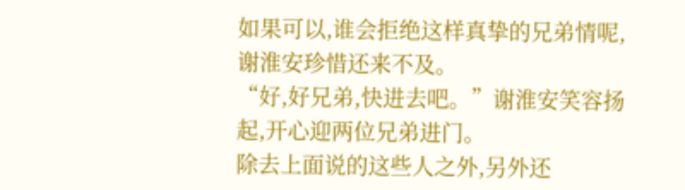如果可以,谁会拒绝这样真挚的兄弟情呢,谢淮安珍惜还来不及。
“好,好兄弟,快进去吧。”谢淮安笑容扬起,开心迎两位兄弟进门。
除去上面说的这些人之外,另外还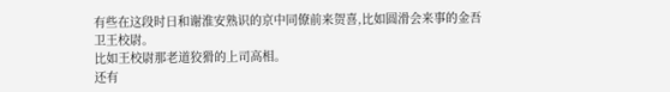有些在这段时日和谢淮安熟识的京中同僚前来贺喜,比如圆滑会来事的金吾卫王校尉。
比如王校尉那老道狡猾的上司高相。
还有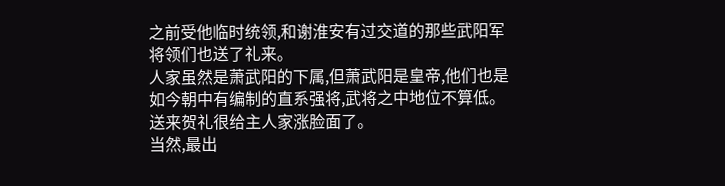之前受他临时统领,和谢淮安有过交道的那些武阳军将领们也送了礼来。
人家虽然是萧武阳的下属,但萧武阳是皇帝,他们也是如今朝中有编制的直系强将,武将之中地位不算低。
送来贺礼很给主人家涨脸面了。
当然,最出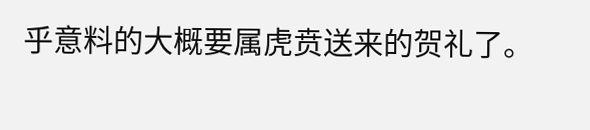乎意料的大概要属虎贲送来的贺礼了。